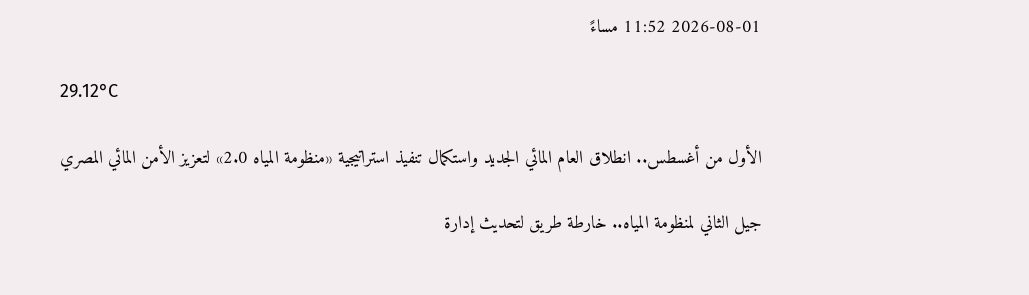2026-08-01 11:52 مساءً

29.12°C

الأول من أغسطس.. انطلاق العام المائي الجديد واستكمال تنفيذ استراتيجية «منظومة المياه 2.0» لتعزيز الأمن المائي المصري

جيل الثاني لمنظومة المياه.. خارطة طريق لتحديث إدارة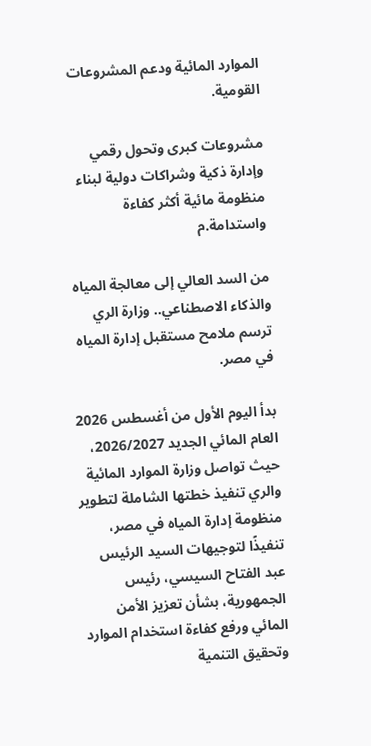الموارد المائية ودعم المشروعات القومية.

مشروعات كبرى وتحول رقمي وإدارة ذكية وشراكات دولية لبناء منظومة مائية أكثر كفاءة واستدامة.م

من السد العالي إلى معالجة المياه والذكاء الاصطناعي.. وزارة الري ترسم ملامح مستقبل إدارة المياه في مصر.

بدأ اليوم الأول من أغسطس 2026 العام المائي الجديد 2026/2027، حيث تواصل وزارة الموارد المائية والري تنفيذ خطتها الشاملة لتطوير منظومة إدارة المياه في مصر، تنفيذًا لتوجيهات السيد الرئيس عبد الفتاح السيسي، رئيس الجمهورية، بشأن تعزيز الأمن المائي ورفع كفاءة استخدام الموارد وتحقيق التنمية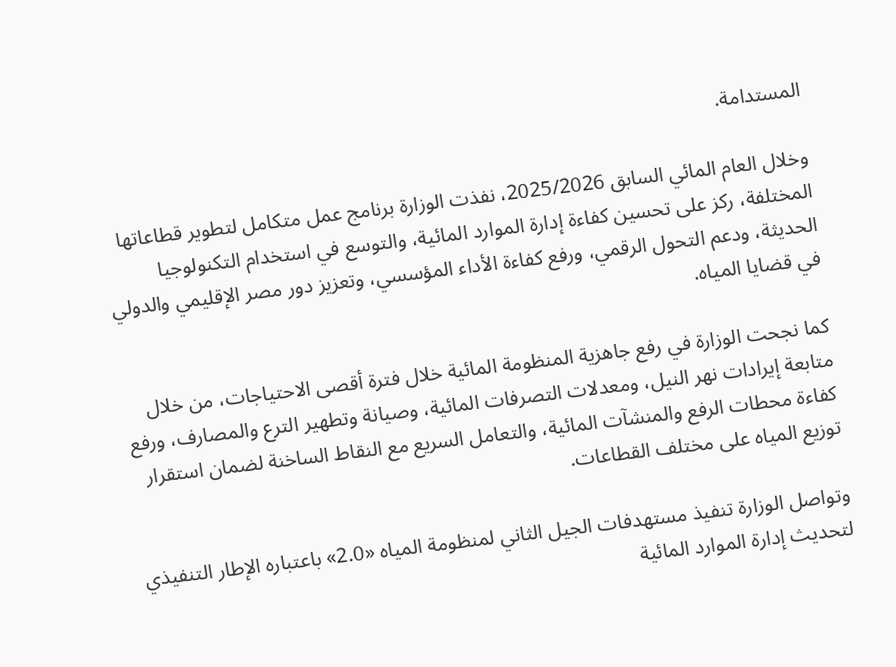المستدامة.

وخلال العام المائي السابق 2025/2026، نفذت الوزارة برنامج عمل متكامل لتطوير قطاعاتها المختلفة، ركز على تحسين كفاءة إدارة الموارد المائية، والتوسع في استخدام التكنولوجيا الحديثة، ودعم التحول الرقمي، ورفع كفاءة الأداء المؤسسي، وتعزيز دور مصر الإقليمي والدولي في قضايا المياه.

كما نجحت الوزارة في رفع جاهزية المنظومة المائية خلال فترة أقصى الاحتياجات، من خلال متابعة إيرادات نهر النيل، ومعدلات التصرفات المائية، وصيانة وتطهير الترع والمصارف، ورفع كفاءة محطات الرفع والمنشآت المائية، والتعامل السريع مع النقاط الساخنة لضمان استقرار توزيع المياه على مختلف القطاعات.

وتواصل الوزارة تنفيذ مستهدفات الجيل الثاني لمنظومة المياه «2.0» باعتباره الإطار التنفيذي لتحديث إدارة الموارد المائية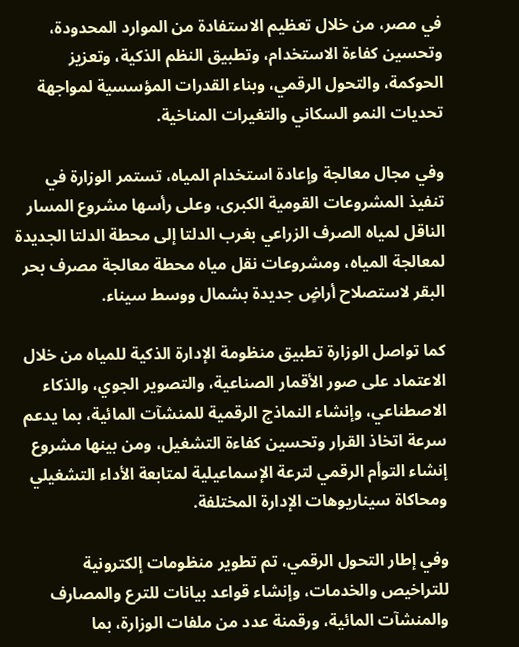في مصر، من خلال تعظيم الاستفادة من الموارد المحدودة، وتحسين كفاءة الاستخدام، وتطبيق النظم الذكية، وتعزيز الحوكمة، والتحول الرقمي، وبناء القدرات المؤسسية لمواجهة تحديات النمو السكاني والتغيرات المناخية.

وفي مجال معالجة وإعادة استخدام المياه، تستمر الوزارة في تنفيذ المشروعات القومية الكبرى، وعلى رأسها مشروع المسار الناقل لمياه الصرف الزراعي بغرب الدلتا إلى محطة الدلتا الجديدة لمعالجة المياه، ومشروعات نقل مياه محطة معالجة مصرف بحر البقر لاستصلاح أراضٍ جديدة بشمال ووسط سيناء.

كما تواصل الوزارة تطبيق منظومة الإدارة الذكية للمياه من خلال الاعتماد على صور الأقمار الصناعية، والتصوير الجوي، والذكاء الاصطناعي، وإنشاء النماذج الرقمية للمنشآت المائية، بما يدعم سرعة اتخاذ القرار وتحسين كفاءة التشغيل، ومن بينها مشروع إنشاء التوأم الرقمي لترعة الإسماعيلية لمتابعة الأداء التشغيلي ومحاكاة سيناريوهات الإدارة المختلفة.

وفي إطار التحول الرقمي، تم تطوير منظومات إلكترونية للتراخيص والخدمات، وإنشاء قواعد بيانات للترع والمصارف والمنشآت المائية، ورقمنة عدد من ملفات الوزارة، بما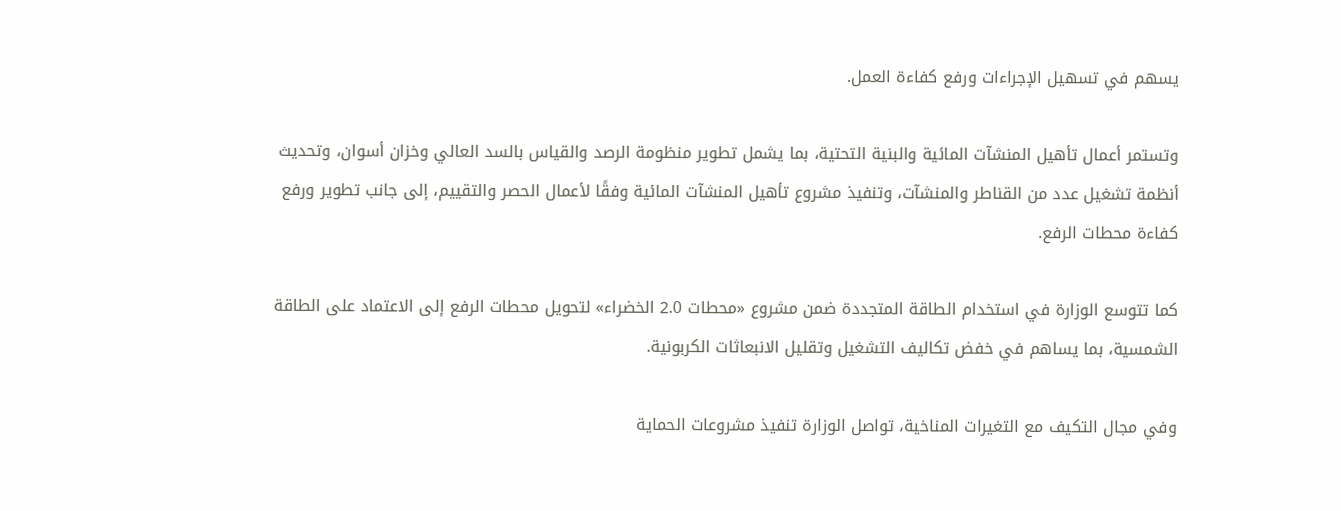يسهم في تسهيل الإجراءات ورفع كفاءة العمل.

وتستمر أعمال تأهيل المنشآت المائية والبنية التحتية، بما يشمل تطوير منظومة الرصد والقياس بالسد العالي وخزان أسوان، وتحديث أنظمة تشغيل عدد من القناطر والمنشآت، وتنفيذ مشروع تأهيل المنشآت المائية وفقًا لأعمال الحصر والتقييم، إلى جانب تطوير ورفع كفاءة محطات الرفع.

كما تتوسع الوزارة في استخدام الطاقة المتجددة ضمن مشروع «محطات 2.0 الخضراء» لتحويل محطات الرفع إلى الاعتماد على الطاقة الشمسية، بما يساهم في خفض تكاليف التشغيل وتقليل الانبعاثات الكربونية.

وفي مجال التكيف مع التغيرات المناخية، تواصل الوزارة تنفيذ مشروعات الحماية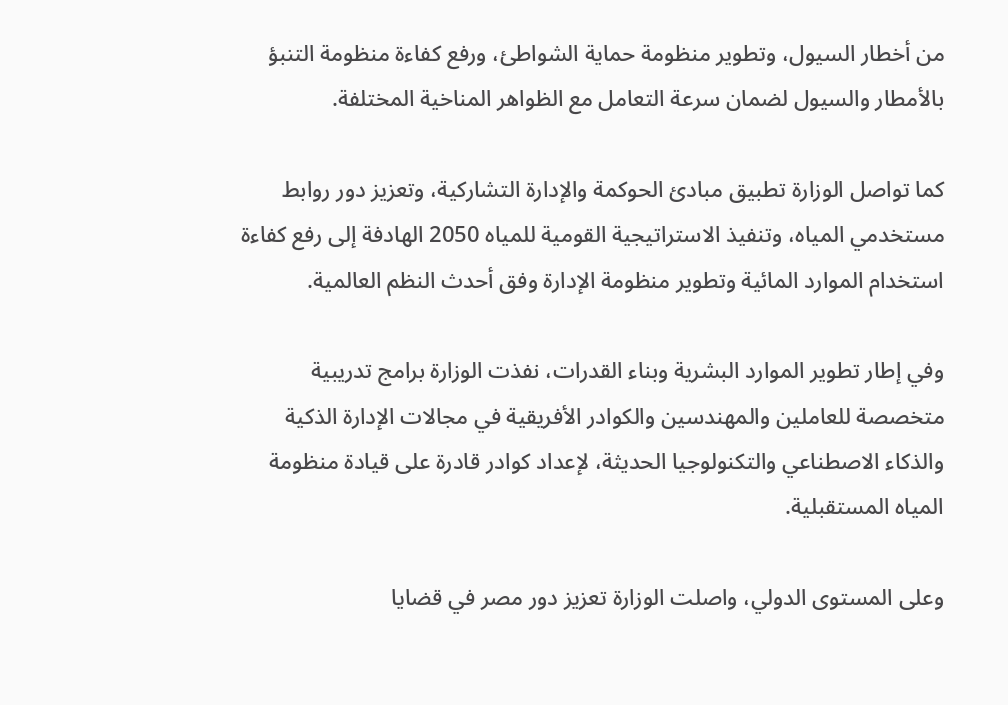من أخطار السيول، وتطوير منظومة حماية الشواطئ، ورفع كفاءة منظومة التنبؤ بالأمطار والسيول لضمان سرعة التعامل مع الظواهر المناخية المختلفة.

كما تواصل الوزارة تطبيق مبادئ الحوكمة والإدارة التشاركية، وتعزيز دور روابط مستخدمي المياه، وتنفيذ الاستراتيجية القومية للمياه 2050 الهادفة إلى رفع كفاءة استخدام الموارد المائية وتطوير منظومة الإدارة وفق أحدث النظم العالمية.

وفي إطار تطوير الموارد البشرية وبناء القدرات، نفذت الوزارة برامج تدريبية متخصصة للعاملين والمهندسين والكوادر الأفريقية في مجالات الإدارة الذكية والذكاء الاصطناعي والتكنولوجيا الحديثة، لإعداد كوادر قادرة على قيادة منظومة المياه المستقبلية.

وعلى المستوى الدولي، واصلت الوزارة تعزيز دور مصر في قضايا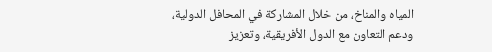المياه والمناخ، من خلال المشاركة في المحافل الدولية، ودعم التعاون مع الدول الأفريقية، وتعزيز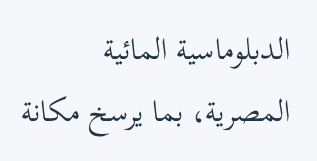الدبلوماسية المائية المصرية، بما يرسخ مكانة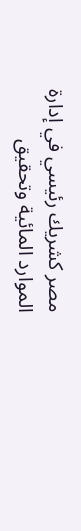مصر كشريك رئيسي في إدارة الموارد المائية وتحقيق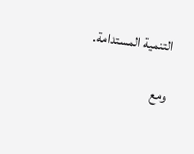التنمية المستدامة.

ومع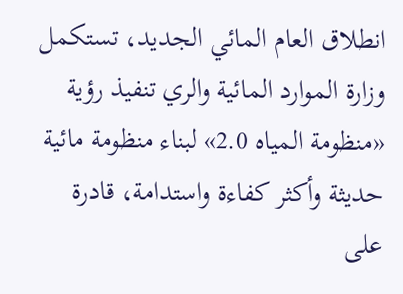انطلاق العام المائي الجديد، تستكمل وزارة الموارد المائية والري تنفيذ رؤية «منظومة المياه 2.0» لبناء منظومة مائية حديثة وأكثر كفاءة واستدامة، قادرة على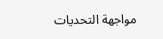مواجهة التحديات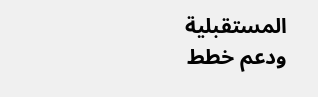المستقبلية ودعم خطط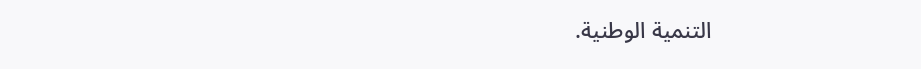التنمية الوطنية.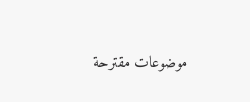موضوعات مقترحة